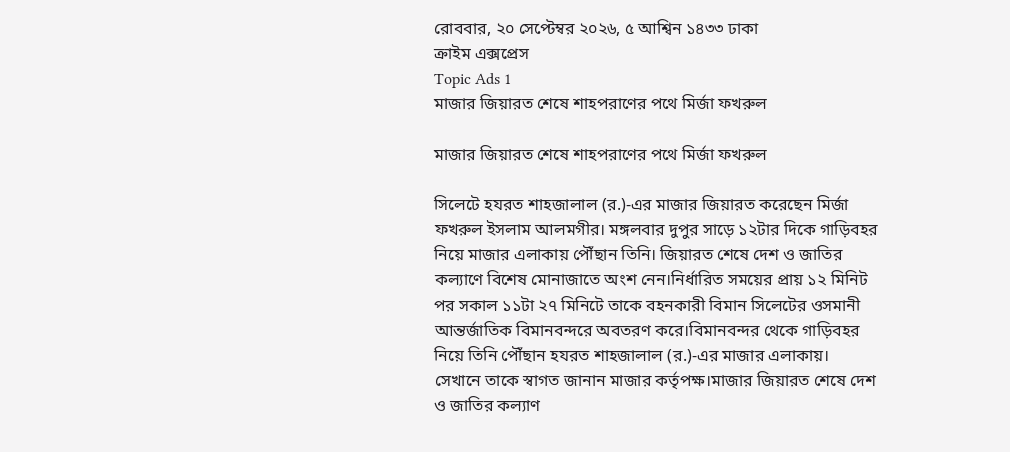রোববার, ২০ সেপ্টেম্বর ২০২৬, ৫ আশ্বিন ১৪৩৩ ঢাকা
ক্রাইম এক্সপ্রেস
Topic Ads 1
মাজার জিয়ারত শেষে শাহপরাণের পথে মির্জা ফখরুল

মাজার জিয়ারত শেষে শাহপরাণের পথে মির্জা ফখরুল

সিলেটে হযরত শাহজালাল (র.)-এর মাজার জিয়ারত করেছেন মির্জা ফখরুল ইসলাম আলমগীর। মঙ্গলবার দুপুর সাড়ে ১২টার দিকে গাড়িবহর নিয়ে মাজার এলাকায় পৌঁছান তিনি। জিয়ারত শেষে দেশ ও জাতির কল্যাণে বিশেষ মোনাজাতে অংশ নেন।নির্ধারিত সময়ের প্রায় ১২ মিনিট পর সকাল ১১টা ২৭ মিনিটে তাকে বহনকারী বিমান সিলেটের ওসমানী আন্তর্জাতিক বিমানবন্দরে অবতরণ করে।বিমানবন্দর থেকে গাড়িবহর নিয়ে তিনি পৌঁছান হযরত শাহজালাল (র.)-এর মাজার এলাকায়। সেখানে তাকে স্বাগত জানান মাজার কর্তৃপক্ষ।মাজার জিয়ারত শেষে দেশ ও জাতির কল্যাণ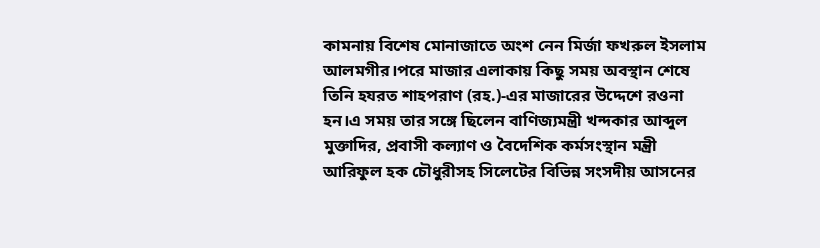কামনায় বিশেষ মোনাজাতে অংশ নেন মির্জা ফখরুল ইসলাম আলমগীর।পরে মাজার এলাকায় কিছু সময় অবস্থান শেষে তিনি হযরত শাহপরাণ (রহ.)-এর মাজারের উদ্দেশে রওনা হন।এ সময় তার সঙ্গে ছিলেন বাণিজ্যমন্ত্রী খন্দকার আব্দুল মুক্তাদির, প্রবাসী কল্যাণ ও বৈদেশিক কর্মসংস্থান মন্ত্রী আরিফুল হক চৌধুরীসহ সিলেটের বিভিন্ন সংসদীয় আসনের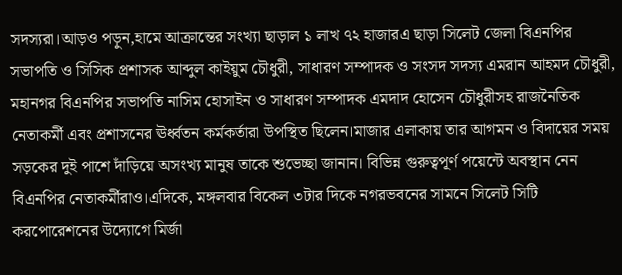সদস্যরা।আড়ও পড়ুন,হামে আক্রান্তের সংখ্যা ছাড়াল ১ লাখ ৭২ হাজারএ ছাড়া সিলেট জেলা বিএনপির সভাপতি ও সিসিক প্রশাসক আব্দুল কাইয়ুম চৌধুরী, সাধারণ সম্পাদক ও সংসদ সদস্য এমরান আহমদ চৌধুরী, মহানগর বিএনপির সভাপতি নাসিম হোসাইন ও সাধারণ সম্পাদক এমদাদ হোসেন চৌধুরীসহ রাজনৈতিক নেতাকর্মী এবং প্রশাসনের ঊর্ধ্বতন কর্মকর্তারা উপস্থিত ছিলেন।মাজার এলাকায় তার আগমন ও বিদায়ের সময় সড়কের দুই পাশে দাঁড়িয়ে অসংখ্য মানুষ তাকে শুভেচ্ছা জানান। বিভিন্ন গুরুত্বপূর্ণ পয়েন্টে অবস্থান নেন বিএনপির নেতাকর্মীরাও।এদিকে, মঙ্গলবার বিকেল ৩টার দিকে নগরভবনের সামনে সিলেট সিটি করপোরেশনের উদ্যোগে মির্জা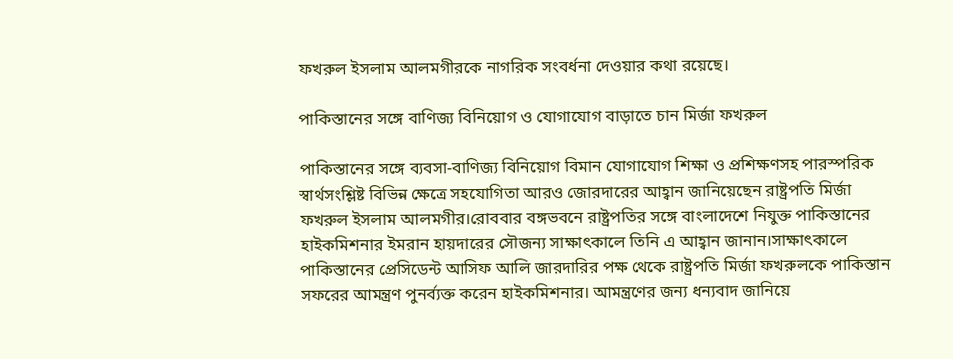ফখরুল ইসলাম আলমগীরকে নাগরিক সংবর্ধনা দেওয়ার কথা রয়েছে।

পাকিস্তানের সঙ্গে বাণিজ্য বিনিয়োগ ও যোগাযোগ বাড়াতে চান মির্জা ফখরুল

পাকিস্তানের সঙ্গে ব্যবসা-বাণিজ্য বিনিয়োগ বিমান যোগাযোগ শিক্ষা ও প্রশিক্ষণসহ পারস্পরিক স্বার্থসংশ্লিষ্ট বিভিন্ন ক্ষেত্রে সহযোগিতা আরও জোরদারের আহ্বান জানিয়েছেন রাষ্ট্রপতি মির্জা ফখরুল ইসলাম আলমগীর।রোববার বঙ্গভবনে রাষ্ট্রপতির সঙ্গে বাংলাদেশে নিযুক্ত পাকিস্তানের হাইকমিশনার ইমরান হায়দারের সৌজন্য সাক্ষাৎকালে তিনি এ আহ্বান জানান।সাক্ষাৎকালে পাকিস্তানের প্রেসিডেন্ট আসিফ আলি জারদারির পক্ষ থেকে রাষ্ট্রপতি মির্জা ফখরুলকে পাকিস্তান সফরের আমন্ত্রণ পুনর্ব্যক্ত করেন হাইকমিশনার। আমন্ত্রণের জন্য ধন্যবাদ জানিয়ে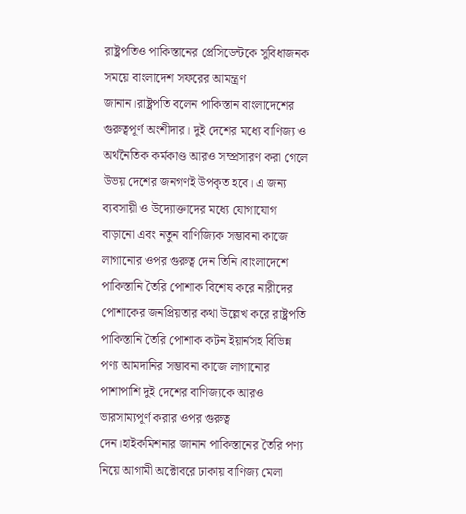রাষ্ট্রপতিও পাকিস্তানের প্রেসিডেন্টকে সুবিধাজনক সময়ে বাংলাদেশ সফরের আমন্ত্রণ জানান।রাষ্ট্রপতি বলেন পাকিস্তান বাংলাদেশের গুরুত্বপূর্ণ অংশীদার। দুই দেশের মধ্যে বাণিজ্য ও অর্থনৈতিক কর্মকাণ্ড আরও সম্প্রসারণ করা গেলে উভয় দেশের জনগণই উপকৃত হবে। এ জন্য ব্যবসায়ী ও উদ্যোক্তাদের মধ্যে যোগাযোগ বাড়ানো এবং নতুন বাণিজ্যিক সম্ভাবনা কাজে লাগানোর ওপর গুরুত্ব দেন তিনি।বাংলাদেশে পাকিস্তানি তৈরি পোশাক বিশেষ করে নারীদের পোশাকের জনপ্রিয়তার কথা উল্লেখ করে রাষ্ট্রপতি পাকিস্তানি তৈরি পোশাক কটন ইয়ার্নসহ বিভিন্ন পণ্য আমদানির সম্ভাবনা কাজে লাগানোর পাশাপাশি দুই দেশের বাণিজ্যকে আরও ভারসাম্যপূর্ণ করার ওপর গুরুত্ব দেন।হাইকমিশনার জানান পাকিস্তানের তৈরি পণ্য নিয়ে আগামী অক্টোবরে ঢাকায় বাণিজ্য মেলা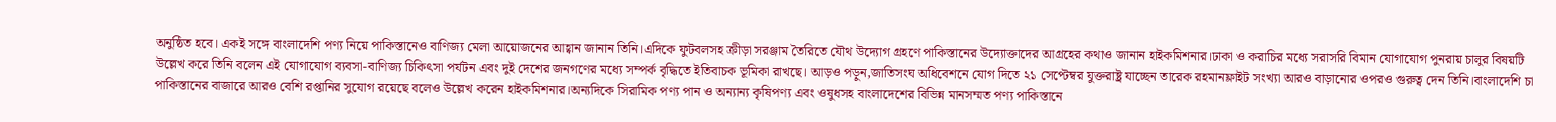অনুষ্ঠিত হবে। একই সঙ্গে বাংলাদেশি পণ্য নিয়ে পাকিস্তানেও বাণিজ্য মেলা আয়োজনের আহ্বান জানান তিনি।এদিকে ফুটবলসহ ক্রীড়া সরঞ্জাম তৈরিতে যৌথ উদ্যোগ গ্রহণে পাকিস্তানের উদ্যোক্তাদের আগ্রহের কথাও জানান হাইকমিশনার।ঢাকা ও করাচির মধ্যে সরাসরি বিমান যোগাযোগ পুনরায় চালুর বিষয়টি উল্লেখ করে তিনি বলেন এই যোগাযোগ ব্যবসা-বাণিজ্য চিকিৎসা পর্যটন এবং দুই দেশের জনগণের মধ্যে সম্পর্ক বৃদ্ধিতে ইতিবাচক ভূমিকা রাখছে। আড়ও পড়ুন,জাতিসংঘ অধিবেশনে যোগ দিতে ২১ সেপ্টেম্বর যুক্তরাষ্ট্র যাচ্ছেন তারেক রহমানফ্লাইট সংখ্যা আরও বাড়ানোর ওপরও গুরুত্ব দেন তিনি।বাংলাদেশি চা পাকিস্তানের বাজারে আরও বেশি রপ্তানির সুযোগ রয়েছে বলেও উল্লেখ করেন হাইকমিশনার।অন্যদিকে সিরামিক পণ্য পান ও অন্যান্য কৃষিপণ্য এবং ওষুধসহ বাংলাদেশের বিভিন্ন মানসম্মত পণ্য পাকিস্তানে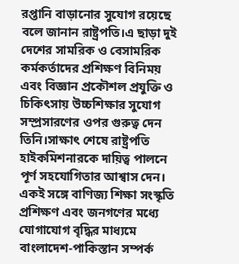রপ্তানি বাড়ানোর সুযোগ রয়েছে বলে জানান রাষ্ট্রপতি।এ ছাড়া দুই দেশের সামরিক ও বেসামরিক কর্মকর্তাদের প্রশিক্ষণ বিনিময় এবং বিজ্ঞান প্রকৌশল প্রযুক্তি ও চিকিৎসায় উচ্চশিক্ষার সুযোগ সম্প্রসারণের ওপর গুরুত্ব দেন তিনি।সাক্ষাৎ শেষে রাষ্ট্রপতি হাইকমিশনারকে দায়িত্ব পালনে পূর্ণ সহযোগিতার আশ্বাস দেন। একই সঙ্গে বাণিজ্য শিক্ষা সংস্কৃতি প্রশিক্ষণ এবং জনগণের মধ্যে যোগাযোগ বৃদ্ধির মাধ্যমে বাংলাদেশ-পাকিস্তান সম্পর্ক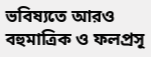ভবিষ্যতে আরও বহুমাত্রিক ও ফলপ্রসূ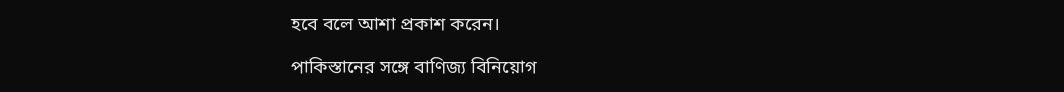হবে বলে আশা প্রকাশ করেন।

পাকিস্তানের সঙ্গে বাণিজ্য বিনিয়োগ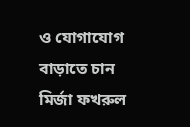ও যোগাযোগ বাড়াতে চান মির্জা ফখরুল